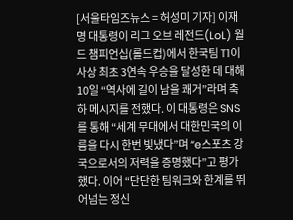[서울타임즈뉴스 = 허성미 기자] 이재명 대통령이 리그 오브 레전드(LoL) 월드 챔피언십(롤드컵)에서 한국팀 T1이 사상 최초 3연속 우승을 달성한 데 대해 10일 “역사에 길이 남을 쾌거”라며 축하 메시지를 전했다. 이 대통령은 SNS를 통해 “세계 무대에서 대한민국의 이름을 다시 한번 빛냈다”며 “e스포츠 강국으로서의 저력을 증명했다”고 평가했다. 이어 “단단한 팀워크와 한계를 뛰어넘는 정신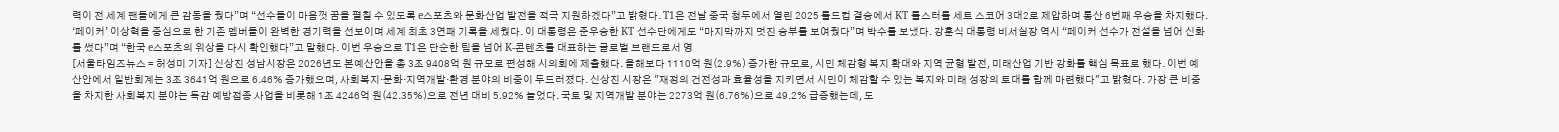력이 전 세계 팬들에게 큰 감동을 줬다”며 “선수들이 마음껏 꿈을 펼칠 수 있도록 e스포츠와 문화산업 발전을 적극 지원하겠다”고 밝혔다. T1은 전날 중국 청두에서 열린 2025 롤드컵 결승에서 KT 롤스터를 세트 스코어 3대2로 제압하며 통산 6번째 우승을 차지했다. ‘페이커’ 이상혁을 중심으로 한 기존 멤버들이 완벽한 경기력을 선보이며 세계 최초 3연패 기록을 세웠다. 이 대통령은 준우승한 KT 선수단에게도 “마지막까지 멋진 승부를 보여줬다”며 박수를 보냈다. 강훈식 대통령 비서실장 역시 “페이커 선수가 전설을 넘어 신화를 썼다”며 “한국 e스포츠의 위상을 다시 확인했다”고 말했다. 이번 우승으로 T1은 단순한 팀을 넘어 K-콘텐츠를 대표하는 글로벌 브랜드로서 영
[서울타임즈뉴스 = 허성미 기자] 신상진 성남시장은 2026년도 본예산안을 총 3조 9408억 원 규모로 편성해 시의회에 제출했다. 올해보다 1110억 원(2.9%) 증가한 규모로, 시민 체감형 복지 확대와 지역 균형 발전, 미래산업 기반 강화를 핵심 목표로 했다. 이번 예산안에서 일반회계는 3조 3641억 원으로 6.46% 증가했으며, 사회복지·문화·지역개발·환경 분야의 비중이 두드러졌다. 신상진 시장은 "재정의 건전성과 효율성을 지키면서 시민이 체감할 수 있는 복지와 미래 성장의 토대를 함께 마련했다"고 밝혔다. 가장 큰 비중을 차지한 사회복지 분야는 독감 예방접종 사업을 비롯해 1조 4246억 원(42.35%)으로 전년 대비 5.92% 늘었다. 국토 및 지역개발 분야는 2273억 원(6.76%)으로 49.2% 급증했는데, 도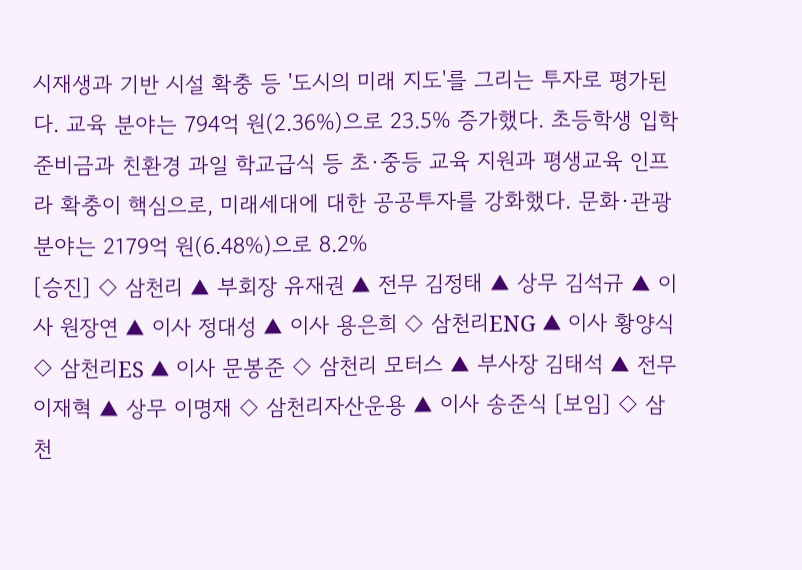시재생과 기반 시설 확충 등 '도시의 미래 지도'를 그리는 투자로 평가된다. 교육 분야는 794억 원(2.36%)으로 23.5% 증가했다. 초등학생 입학준비금과 친환경 과일 학교급식 등 초·중등 교육 지원과 평생교육 인프라 확충이 핵심으로, 미래세대에 대한 공공투자를 강화했다. 문화·관광 분야는 2179억 원(6.48%)으로 8.2%
[승진] ◇ 삼천리 ▲ 부회장 유재권 ▲ 전무 김정태 ▲ 상무 김석규 ▲ 이사 원장연 ▲ 이사 정대성 ▲ 이사 용은희 ◇ 삼천리ENG ▲ 이사 황양식 ◇ 삼천리ES ▲ 이사 문봉준 ◇ 삼천리 모터스 ▲ 부사장 김태석 ▲ 전무 이재혁 ▲ 상무 이명재 ◇ 삼천리자산운용 ▲ 이사 송준식 [보임] ◇ 삼천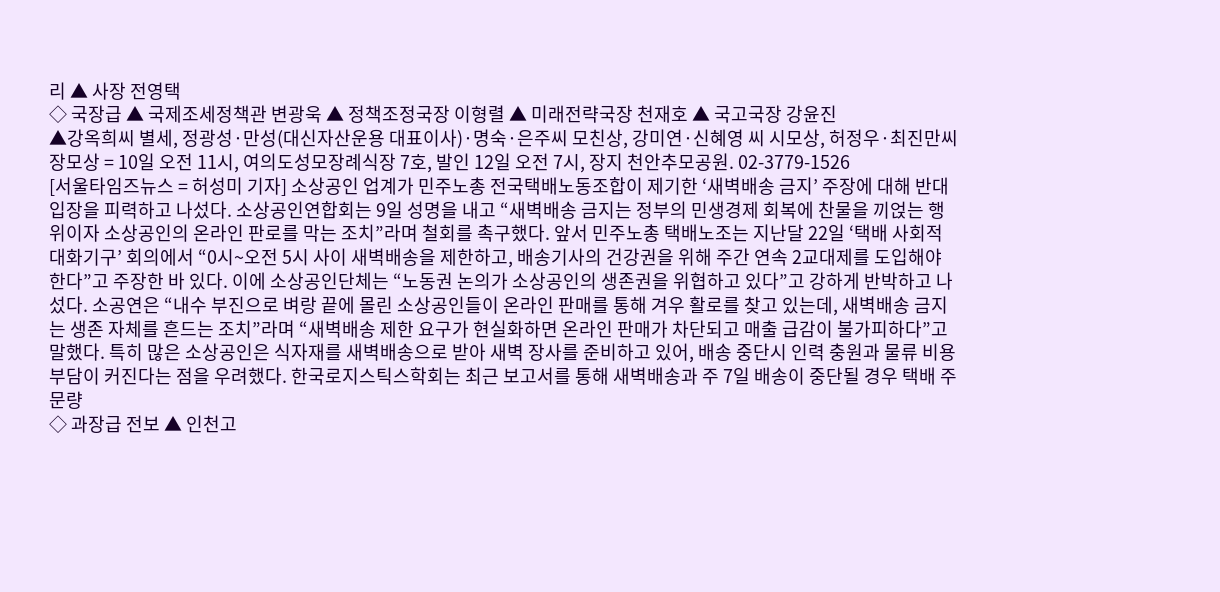리 ▲ 사장 전영택
◇ 국장급 ▲ 국제조세정책관 변광욱 ▲ 정책조정국장 이형렬 ▲ 미래전략국장 천재호 ▲ 국고국장 강윤진
▲강옥희씨 별세, 정광성·만성(대신자산운용 대표이사)·명숙·은주씨 모친상, 강미연·신혜영 씨 시모상, 허정우·최진만씨 장모상 = 10일 오전 11시, 여의도성모장례식장 7호, 발인 12일 오전 7시, 장지 천안추모공원. 02-3779-1526
[서울타임즈뉴스 = 허성미 기자] 소상공인 업계가 민주노총 전국택배노동조합이 제기한 ‘새벽배송 금지’ 주장에 대해 반대 입장을 피력하고 나섰다. 소상공인연합회는 9일 성명을 내고 “새벽배송 금지는 정부의 민생경제 회복에 찬물을 끼얹는 행위이자 소상공인의 온라인 판로를 막는 조치”라며 철회를 촉구했다. 앞서 민주노총 택배노조는 지난달 22일 ‘택배 사회적대화기구’ 회의에서 “0시~오전 5시 사이 새벽배송을 제한하고, 배송기사의 건강권을 위해 주간 연속 2교대제를 도입해야 한다”고 주장한 바 있다. 이에 소상공인단체는 “노동권 논의가 소상공인의 생존권을 위협하고 있다”고 강하게 반박하고 나섰다. 소공연은 “내수 부진으로 벼랑 끝에 몰린 소상공인들이 온라인 판매를 통해 겨우 활로를 찾고 있는데, 새벽배송 금지는 생존 자체를 흔드는 조치”라며 “새벽배송 제한 요구가 현실화하면 온라인 판매가 차단되고 매출 급감이 불가피하다”고 말했다. 특히 많은 소상공인은 식자재를 새벽배송으로 받아 새벽 장사를 준비하고 있어, 배송 중단시 인력 충원과 물류 비용 부담이 커진다는 점을 우려했다. 한국로지스틱스학회는 최근 보고서를 통해 새벽배송과 주 7일 배송이 중단될 경우 택배 주문량
◇ 과장급 전보 ▲ 인천고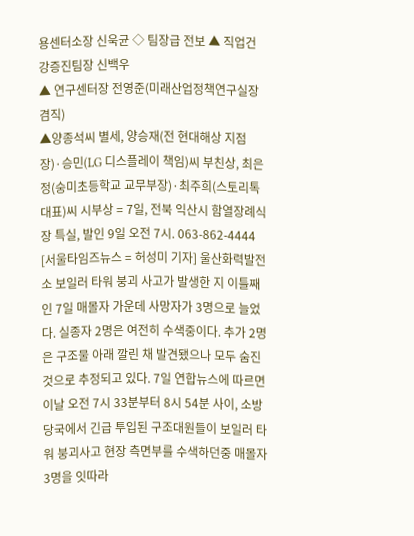용센터소장 신욱균 ◇ 팀장급 전보 ▲ 직업건강증진팀장 신백우
▲ 연구센터장 전영준(미래산업정책연구실장 겸직)
▲양종석씨 별세, 양승재(전 현대해상 지점장)·승민(LG 디스플레이 책임)씨 부친상, 최은정(숭미초등학교 교무부장)·최주희(스토리톡 대표)씨 시부상 = 7일, 전북 익산시 함열장례식장 특실, 발인 9일 오전 7시. 063-862-4444
[서울타임즈뉴스 = 허성미 기자] 울산화력발전소 보일러 타워 붕괴 사고가 발생한 지 이틀째인 7일 매몰자 가운데 사망자가 3명으로 늘었다. 실종자 2명은 여전히 수색중이다. 추가 2명은 구조물 아래 깔린 채 발견됐으나 모두 숨진 것으로 추정되고 있다. 7일 연합뉴스에 따르면 이날 오전 7시 33분부터 8시 54분 사이, 소방당국에서 긴급 투입된 구조대원들이 보일러 타워 붕괴사고 현장 측면부를 수색하던중 매몰자 3명을 잇따라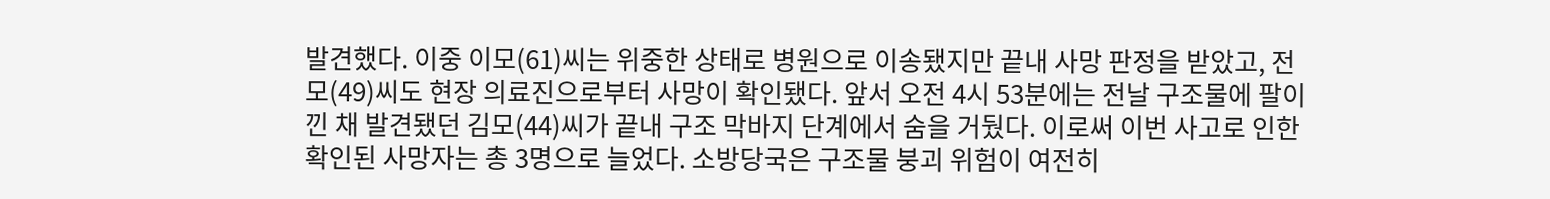발견했다. 이중 이모(61)씨는 위중한 상태로 병원으로 이송됐지만 끝내 사망 판정을 받았고, 전모(49)씨도 현장 의료진으로부터 사망이 확인됐다. 앞서 오전 4시 53분에는 전날 구조물에 팔이 낀 채 발견됐던 김모(44)씨가 끝내 구조 막바지 단계에서 숨을 거뒀다. 이로써 이번 사고로 인한 확인된 사망자는 총 3명으로 늘었다. 소방당국은 구조물 붕괴 위험이 여전히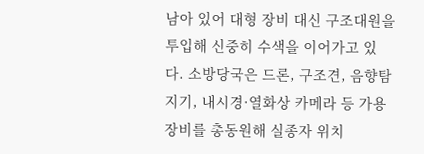남아 있어 대형 장비 대신 구조대원을 투입해 신중히 수색을 이어가고 있다. 소방당국은 드론, 구조견, 음향탐지기, 내시경·열화상 카메라 등 가용 장비를 총동원해 실종자 위치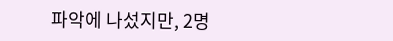파악에 나섰지만, 2명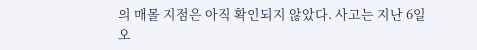의 매몰 지점은 아직 확인되지 않았다. 사고는 지난 6일 오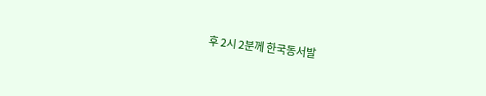후 2시 2분께 한국동서발